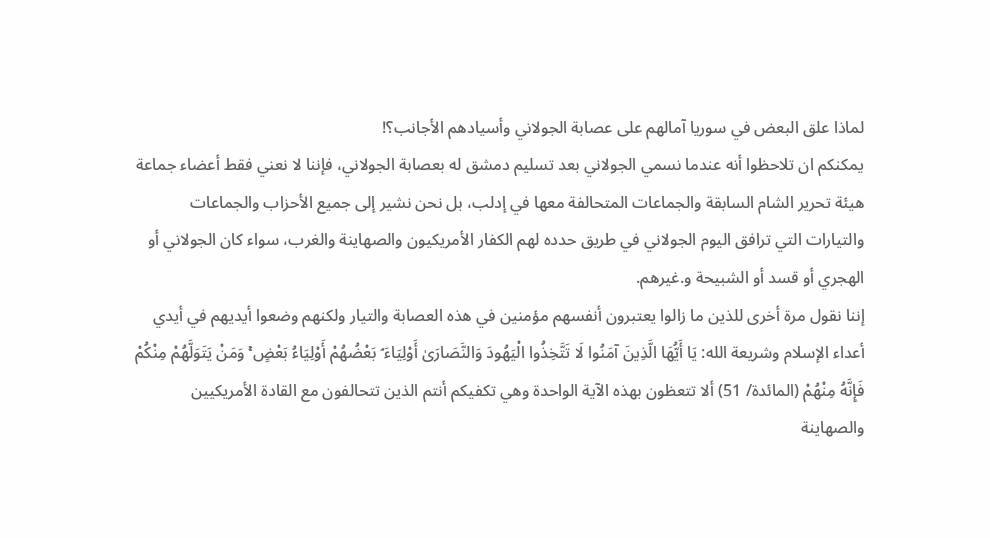لماذا علق البعض في سوريا آمالهم على عصابة الجولاني وأسيادهم الأجانب؟!
يمكنكم ان تلاحظوا أنه عندما نسمي الجولاني بعد تسليم دمشق له بعصابة الجولاني، فإننا لا نعني فقط أعضاء جماعة هيئة تحرير الشام السابقة والجماعات المتحالفة معها في إدلب، بل نحن نشير إلى جميع الأحزاب والجماعات والتيارات التي ترافق اليوم الجولاني في طريق حدده لهم الكفار الأمريكيون والصهاينة والغرب، سواء كان الجولاني أو الهجري أو قسد أو الشبيحة و.غيرهم.
إننا نقول مرة أخرى للذين ما زالوا يعتبرون أنفسهم مؤمنين في هذه العصابة والتيار ولكنهم وضعوا أيديهم في أيدي أعداء الإسلام وشريعة الله: يَا أَيُّهَا الَّذِينَ آمَنُوا لَا تَتَّخِذُوا الْيَهُودَ وَالنَّصَارَىٰ أَوْلِيَاءَ ۘ بَعْضُهُمْ أَوْلِيَاءُ بَعْضٍ ۚ وَمَنْ يَتَوَلَّهُمْ مِنْكُمْ فَإِنَّهُ مِنْهُمْ (المائدة/ 51) ألا تتعظون بهذه الآية الواحدة وهي تكفيكم أنتم الذين تتحالفون مع القادة الأمريكيين والصهاينة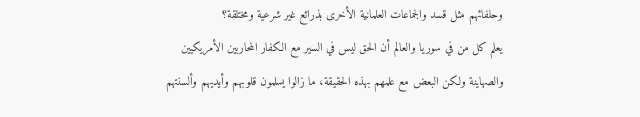وحلفائهم مثل قسد والجماعات العلمانية الأخرى بذرائع غير شرعية ومختلقة؟
يعلم كل من في سوريا والعالم أن الحق ليس في السير مع الكفار المحاربين الأمريكيين والصهاينة ولكن البعض مع علمهم بهذه الحقيقة، ما زالوا يسلمون قلوبهم وأيديهم وألسنتهم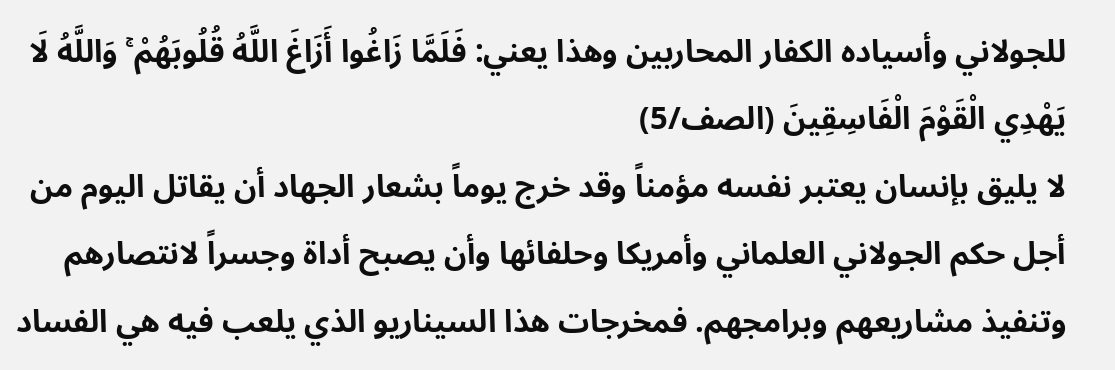للجولاني وأسياده الكفار المحاربين وهذا يعني: فَلَمَّا زَاغُوا أَزَاغَ اللَّهُ قُلُوبَهُمْ ۚ وَاللَّهُ لَا يَهْدِي الْقَوْمَ الْفَاسِقِينَ (الصف/5)
لا يليق بإنسان يعتبر نفسه مؤمناً وقد خرج يوماً بشعار الجهاد أن يقاتل اليوم من أجل حكم الجولاني العلماني وأمريكا وحلفائها وأن يصبح أداة وجسراً لانتصارهم وتنفيذ مشاريعهم وبرامجهم. فمخرجات هذا السيناريو الذي يلعب فيه هي الفساد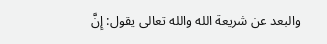والبعد عن شريعة الله والله تعالى يقول: إِنَّ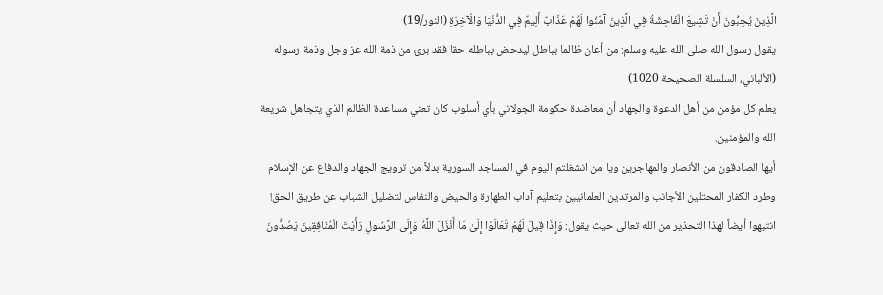الَّذِينَ يُحِبُّونَ أَنْ تَشِيعَ الْفَاحِشَةُ فِي الَّذِينَ آمَنُوا لَهُمْ عَذَابٌ أَلِيمٌ فِي الدُّنْيَا وَالْآخِرَةِ (النور/19)
يقول رسول الله صلى الله عليه وسلم: من أعان ظالما بباطل ليدحض بباطله حقا فقد برئ من ذمة الله عز وجل وذمة رسوله (الألباني، السلسلة الصحيحة 1020)
يعلم كل مؤمن من أهل الدعوة والجهاد أن معاضدة حكومة الجولاني بأي أسلوب كان تعني مساعدة الظالم الذي يتجاهل شريعة الله والمؤمنين.
أيها الصادقون من الأنصار والمهاجرين ويا من انشغلتم اليوم في المساجد السورية بدلاً من ترويج الجهاد والدفاع عن الإسلام وطرد الكفار المحتلين الأجانب والمرتدين العلمانيين بتعليم آداب الطهارة والحيض والنفاس لتضليل الشباب عن طريق الحق! انتبهوا أيضاً لهذا التحذير من الله تعالى حيث يقول: وَإِذَا قِيلَ لَهُمْ تَعَالَوْا إِلَىٰ مَا أَنْزَلَ اللَّهُ وَإِلَى الرَّسُولِ رَأَيْتَ الْمُنَافِقِينَ يَصُدُّونَ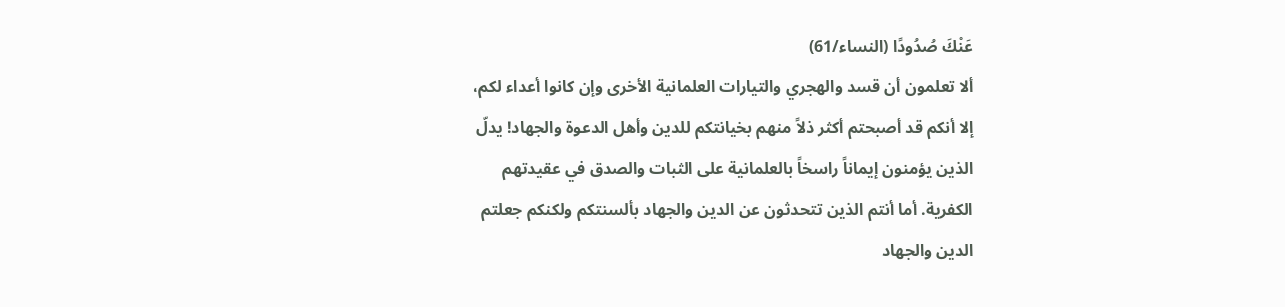عَنْكَ صُدُودًا (النساء/61)
ألا تعلمون أن قسد والهجري والتيارات العلمانية الأخرى وإن كانوا أعداء لكم، إلا أنكم قد أصبحتم أكثر ذلاً منهم بخيانتكم للدين وأهل الدعوة والجهاد! يدلّ الذين يؤمنون إيماناً راسخاً بالعلمانية على الثبات والصدق في عقيدتهم الكفرية. أما أنتم الذين تتحدثون عن الدين والجهاد بألسنتكم ولكنكم جعلتم الدين والجهاد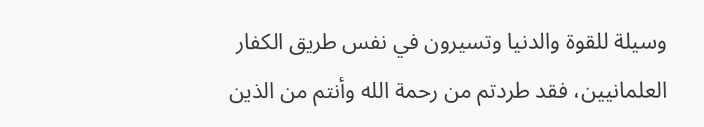وسيلة للقوة والدنيا وتسيرون في نفس طريق الكفار العلمانيين، فقد طردتم من رحمة الله وأنتم من الذين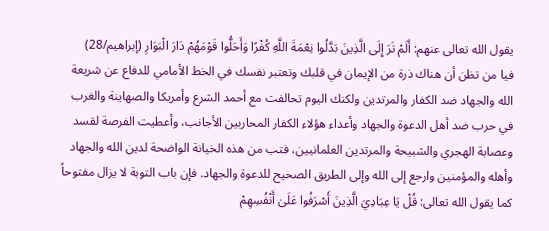يقول الله تعالى عنهم: أَلَمْ تَرَ إِلَى الَّذِينَ بَدَّلُوا نِعْمَةَ اللَّهِ كُفْرًا وَأَحَلُّوا قَوْمَهُمْ دَارَ الْبَوَارِ (إبراهيم/28)
فيا من تظن أن هناك ذرة من الإيمان في قلبك وتعتبر نفسك في الخط الأمامي للدفاع عن شريعة الله والجهاد ضد الكفار والمرتدين ولكنك اليوم تحالفت مع أحمد الشرع وأمريكا والصهاينة والغرب في حرب ضد أهل الدعوة والجهاد وأعداء هؤلاء الكفار المحاربين الأجانب، وأعطيت الفرصة لقسد وعصابة الهجري والشبيحة والمرتدين العلمانيين، فتب من هذه الخيانة الواضحة لدين الله والجهاد وأهله والمؤمنين وارجع إلى الله وإلى الطريق الصحيح للدعوة والجهاد. فإن باب التوبة لا يزال مفتوحاً كما يقول الله تعالى: قُلْ يَا عِبَادِيَ الَّذِينَ أَسْرَفُوا عَلَىٰ أَنْفُسِهِمْ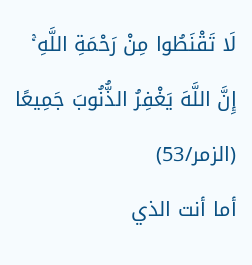لَا تَقْنَطُوا مِنْ رَحْمَةِ اللَّهِ ۚ إِنَّ اللَّهَ يَغْفِرُ الذُّنُوبَ جَمِيعًا (الزمر/53)
أما أنت الذي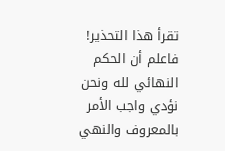تقرأ هذا التحذير! فاعلم أن الحكم النهائي لله ونحن نؤدي واجب الأمر بالمعروف والنهي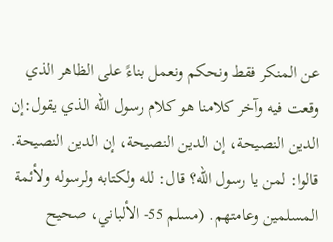عن المنكر فقط ونحكم ونعمل بناءً على الظاهر الذي وقعت فيه وآخر كلامنا هو كلام رسول الله الذي يقول:إن الدين النصيحة، إن الدين النصيحة، إن الدين النصيحة. قالوا: لمن يا رسول الله؟ قال: لله ولكتابه ولرسوله ولأئمة المسلمين وعامتهم. (مسلم 55- الألباني، صحيح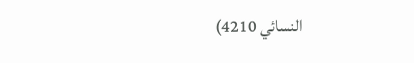النسائي 4210)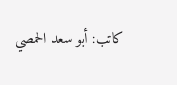كاتب: أبو سعد الحمصي